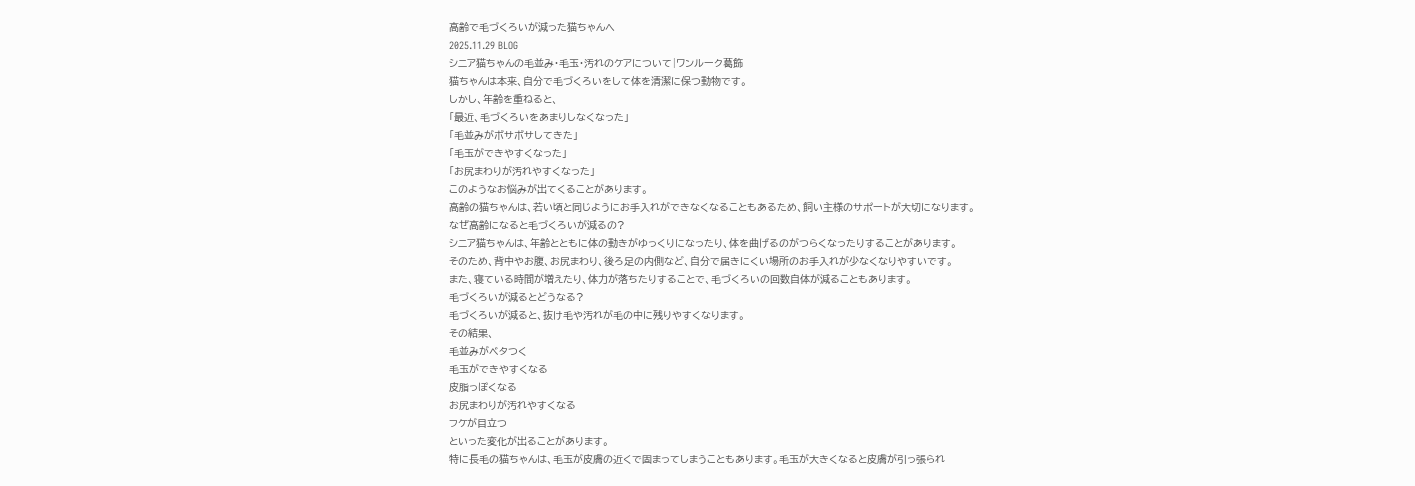高齢で毛づくろいが減った猫ちゃんへ
2025.11.29 BLOG
シニア猫ちゃんの毛並み・毛玉・汚れのケアについて|ワンルーク葛飾
猫ちゃんは本来、自分で毛づくろいをして体を清潔に保つ動物です。
しかし、年齢を重ねると、
「最近、毛づくろいをあまりしなくなった」
「毛並みがボサボサしてきた」
「毛玉ができやすくなった」
「お尻まわりが汚れやすくなった」
このようなお悩みが出てくることがあります。
高齢の猫ちゃんは、若い頃と同じようにお手入れができなくなることもあるため、飼い主様のサポートが大切になります。
なぜ高齢になると毛づくろいが減るの?
シニア猫ちゃんは、年齢とともに体の動きがゆっくりになったり、体を曲げるのがつらくなったりすることがあります。
そのため、背中やお腹、お尻まわり、後ろ足の内側など、自分で届きにくい場所のお手入れが少なくなりやすいです。
また、寝ている時間が増えたり、体力が落ちたりすることで、毛づくろいの回数自体が減ることもあります。
毛づくろいが減るとどうなる?
毛づくろいが減ると、抜け毛や汚れが毛の中に残りやすくなります。
その結果、
毛並みがベタつく
毛玉ができやすくなる
皮脂っぽくなる
お尻まわりが汚れやすくなる
フケが目立つ
といった変化が出ることがあります。
特に長毛の猫ちゃんは、毛玉が皮膚の近くで固まってしまうこともあります。毛玉が大きくなると皮膚が引っ張られ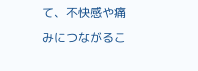て、不快感や痛みにつながるこ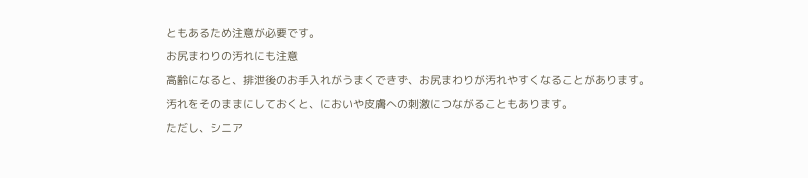ともあるため注意が必要です。
お尻まわりの汚れにも注意
高齢になると、排泄後のお手入れがうまくできず、お尻まわりが汚れやすくなることがあります。
汚れをそのままにしておくと、においや皮膚への刺激につながることもあります。
ただし、シニア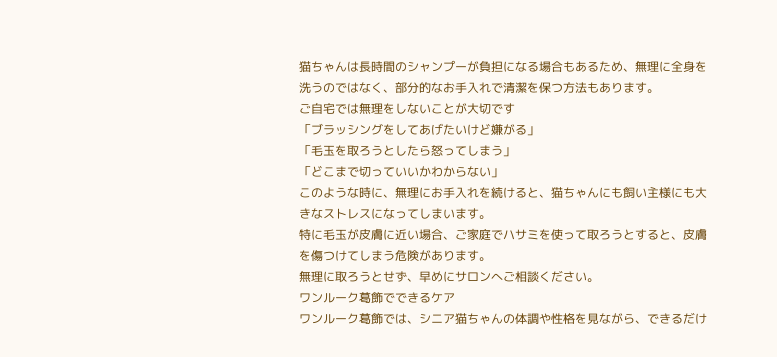猫ちゃんは長時間のシャンプーが負担になる場合もあるため、無理に全身を洗うのではなく、部分的なお手入れで清潔を保つ方法もあります。
ご自宅では無理をしないことが大切です
「ブラッシングをしてあげたいけど嫌がる」
「毛玉を取ろうとしたら怒ってしまう」
「どこまで切っていいかわからない」
このような時に、無理にお手入れを続けると、猫ちゃんにも飼い主様にも大きなストレスになってしまいます。
特に毛玉が皮膚に近い場合、ご家庭でハサミを使って取ろうとすると、皮膚を傷つけてしまう危険があります。
無理に取ろうとせず、早めにサロンへご相談ください。
ワンルーク葛飾でできるケア
ワンルーク葛飾では、シニア猫ちゃんの体調や性格を見ながら、できるだけ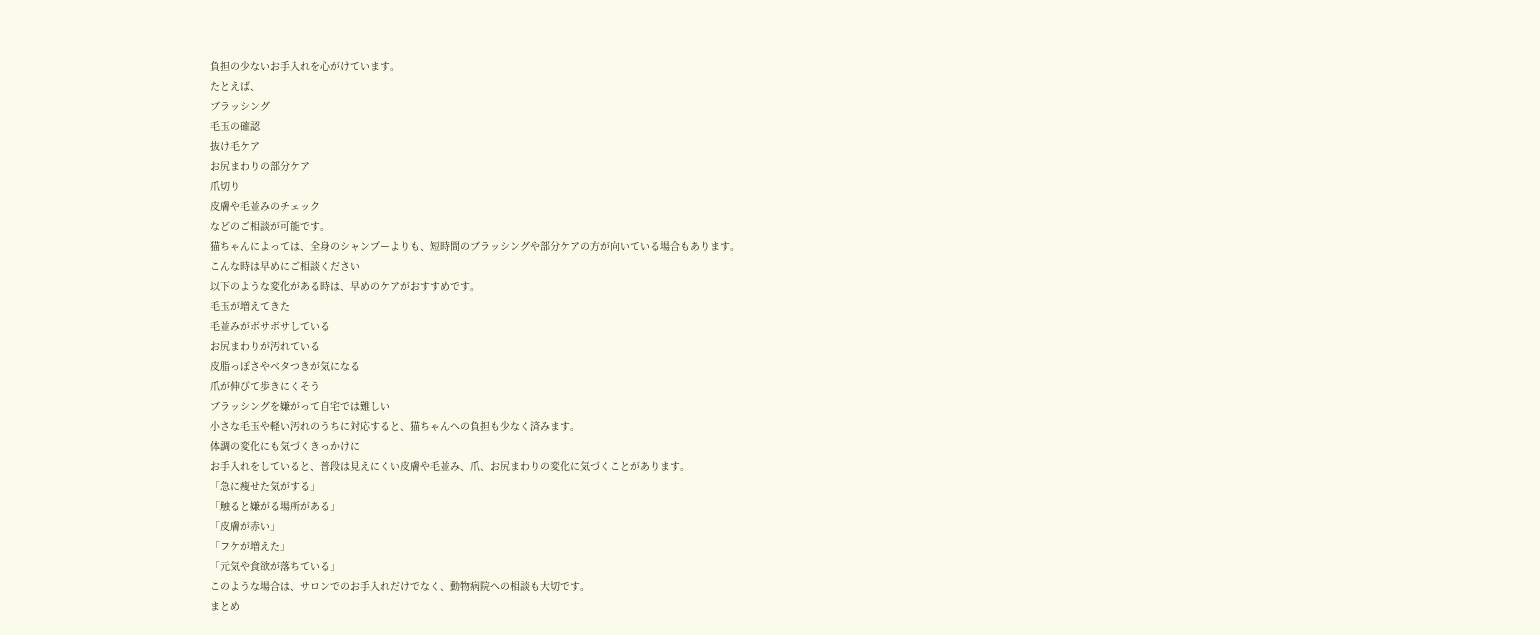負担の少ないお手入れを心がけています。
たとえば、
ブラッシング
毛玉の確認
抜け毛ケア
お尻まわりの部分ケア
爪切り
皮膚や毛並みのチェック
などのご相談が可能です。
猫ちゃんによっては、全身のシャンプーよりも、短時間のブラッシングや部分ケアの方が向いている場合もあります。
こんな時は早めにご相談ください
以下のような変化がある時は、早めのケアがおすすめです。
毛玉が増えてきた
毛並みがボサボサしている
お尻まわりが汚れている
皮脂っぽさやベタつきが気になる
爪が伸びて歩きにくそう
ブラッシングを嫌がって自宅では難しい
小さな毛玉や軽い汚れのうちに対応すると、猫ちゃんへの負担も少なく済みます。
体調の変化にも気づくきっかけに
お手入れをしていると、普段は見えにくい皮膚や毛並み、爪、お尻まわりの変化に気づくことがあります。
「急に痩せた気がする」
「触ると嫌がる場所がある」
「皮膚が赤い」
「フケが増えた」
「元気や食欲が落ちている」
このような場合は、サロンでのお手入れだけでなく、動物病院への相談も大切です。
まとめ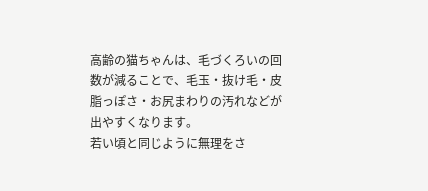高齢の猫ちゃんは、毛づくろいの回数が減ることで、毛玉・抜け毛・皮脂っぽさ・お尻まわりの汚れなどが出やすくなります。
若い頃と同じように無理をさ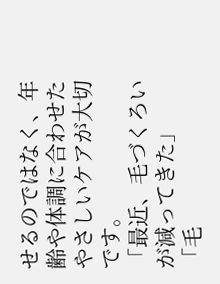せるのではなく、年齢や体調に合わせたやさしいケアが大切です。
「最近、毛づくろいが減ってきた」
「毛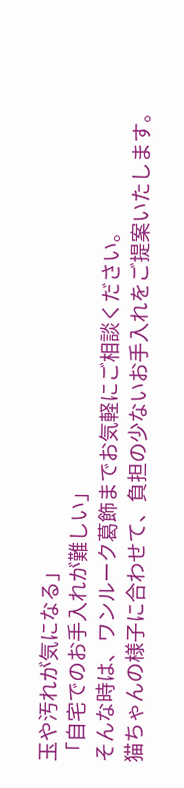玉や汚れが気になる」
「自宅でのお手入れが難しい」
そんな時は、ワンルーク葛飾までお気軽にご相談ください。
猫ちゃんの様子に合わせて、負担の少ないお手入れをご提案いたします。